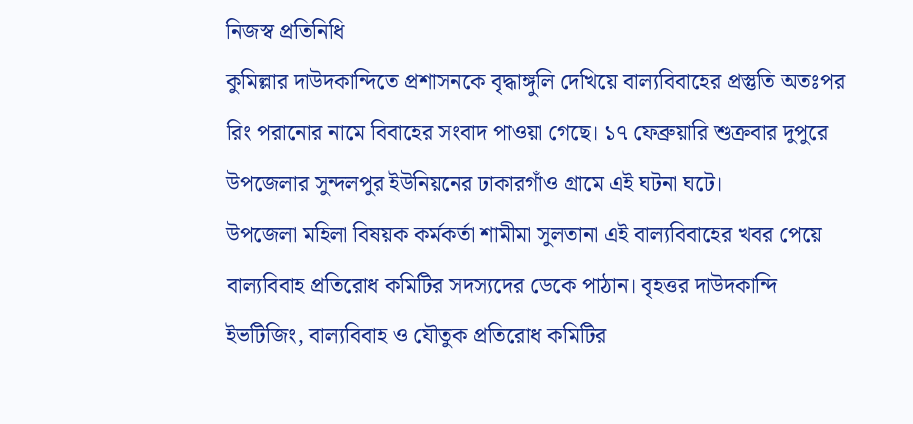নিজস্ব প্রতিনিধি
কুমিল্লার দাউদকান্দিতে প্রশাসনকে বৃদ্ধাঙ্গুলি দেখিয়ে বাল্যবিবাহের প্রস্তুতি অতঃপর রিং পরানোর নামে বিবাহের সংবাদ পাওয়া গেছে। ১৭ ফেব্রুয়ারি শুক্রবার দুপুরে উপজেলার সুন্দলপুর ইউনিয়নের ঢাকারগাঁও গ্রামে এই ঘটনা ঘটে।
উপজেলা মহিলা বিষয়ক কর্মকর্তা শামীমা সুলতানা এই বাল্যবিবাহের খবর পেয়ে বাল্যবিবাহ প্রতিরোধ কমিটির সদস্যদের ডেকে পাঠান। বৃহত্তর দাউদকান্দি ইভটিজিং, বাল্যবিবাহ ও যৌতুক প্রতিরোধ কমিটির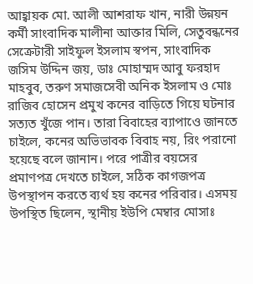আহ্বায়ক মো. আলী আশরাফ খান, নারী উন্নয়ন কর্মী সাংবাদিক মালীনা আক্তার মিলি, সেতুবন্ধনের সেক্রেটারী সাইফুল ইসলাম স্বপন, সাংবাদিক জসিম উদ্দিন জয়, ডাঃ মোহাম্মদ আবু ফরহাদ মাহবুব, তরুণ সমাজসেবী অনিক ইসলাম ও মোঃ রাজিব হোসেন প্রমুখ কনের বাড়িতে গিয়ে ঘটনার সত্যত খুঁজে পান। তারা বিবাহের ব্যাপাওে জানতে চাইলে, কনের অভিভাবক বিবাহ নয়, রিং পরানো হয়েছে বলে জানান। পরে পাত্রীর বয়সের প্রমাণপত্র দেখতে চাইলে, সঠিক কাগজপত্র উপস্থাপন করতে ব্যর্থ হয় কনের পরিবার। এসময় উপস্থিত ছিলেন, স্থানীয় ইউপি মেম্বার মোসাঃ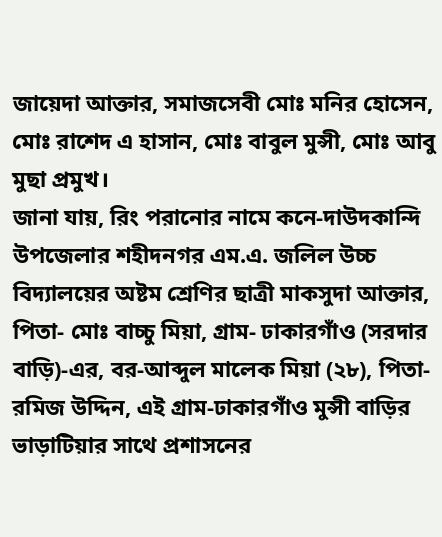জায়েদা আক্তার, সমাজসেবী মোঃ মনির হোসেন, মোঃ রাশেদ এ হাসান, মোঃ বাবুল মুন্সী, মোঃ আবু মুছা প্রমুখ।
জানা যায়, রিং পরানোর নামে কনে-দাউদকান্দি উপজেলার শহীদনগর এম.এ. জলিল উচ্চ বিদ্যালয়ের অষ্টম শ্রেণির ছাত্রী মাকসুদা আক্তার, পিতা- মোঃ বাচ্চু মিয়া, গ্রাম- ঢাকারগাঁও (সরদার বাড়ি)-এর, বর-আব্দুল মালেক মিয়া (২৮), পিতা- রমিজ উদ্দিন, এই গ্রাম-ঢাকারগাঁও মুন্সী বাড়ির ভাড়াটিয়ার সাথে প্রশাসনের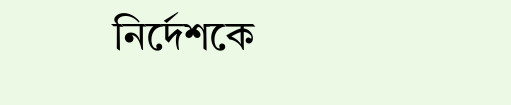নির্দেশকে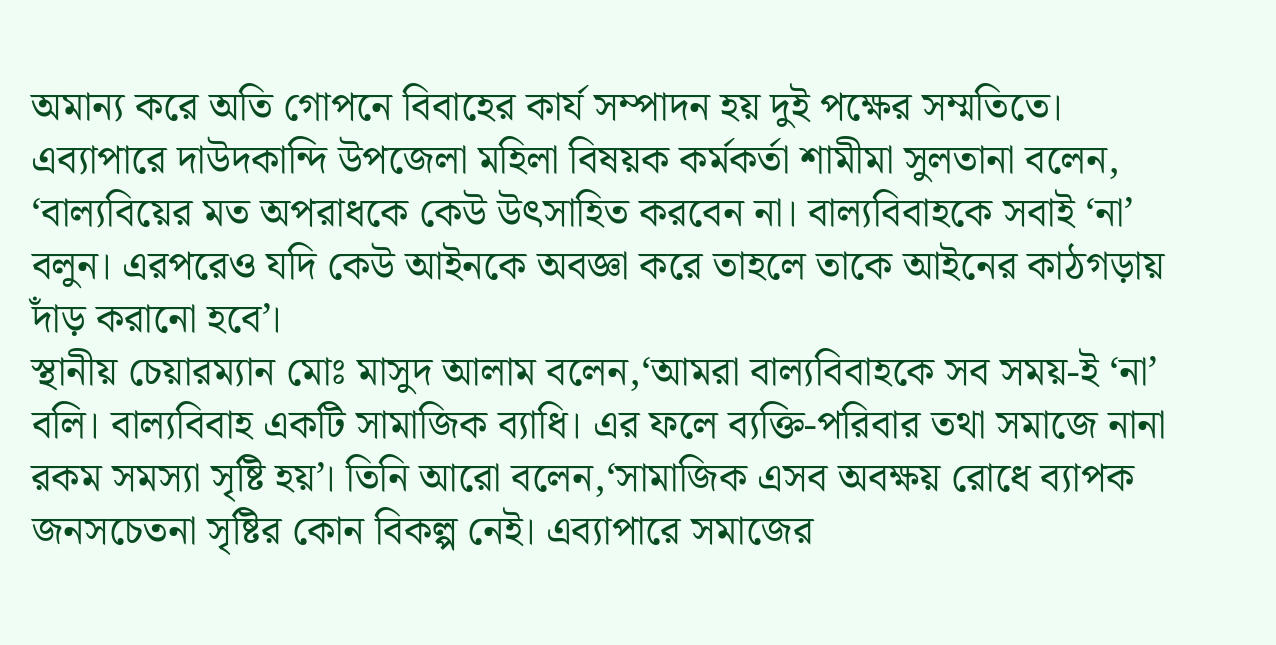অমান্য করে অতি গোপনে বিবাহের কার্য সম্পাদন হয় দুই পক্ষের সম্মতিতে।
এব্যাপারে দাউদকান্দি উপজেলা মহিলা বিষয়ক কর্মকর্তা শামীমা সুলতানা বলেন, ‘বাল্যবিয়ের মত অপরাধকে কেউ উৎসাহিত করবেন না। বাল্যবিবাহকে সবাই ‘না’ বলুন। এরপরেও যদি কেউ আইনকে অবজ্ঞা করে তাহলে তাকে আইনের কাঠগড়ায় দাঁড় করানো হবে’।
স্থানীয় চেয়ারম্যান মোঃ মাসুদ আলাম বলেন,‘আমরা বাল্যবিবাহকে সব সময়-ই ‘না’ বলি। বাল্যবিবাহ একটি সামাজিক ব্যাধি। এর ফলে ব্যক্তি-পরিবার তথা সমাজে নানা রকম সমস্যা সৃষ্টি হয়’। তিনি আরো বলেন,‘সামাজিক এসব অবক্ষয় রোধে ব্যাপক জনসচেতনা সৃষ্টির কোন বিকল্প নেই। এব্যাপারে সমাজের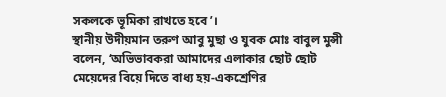সকলকে ভূমিকা রাখতে হবে’।
স্থানীয় উদীয়মান তরুণ আবু মুছা ও যুবক মোঃ বাবুল মুন্সী বলেন, ‘অভিভাবকরা আমাদের এলাকার ছোট ছোট মেয়েদের বিয়ে দিতে বাধ্য হয়-একশ্রেণির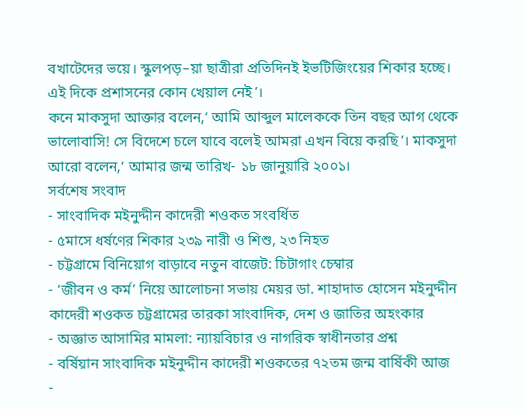বখাটেদের ভয়ে। স্কুলপড়–য়া ছাত্রীরা প্রতিদিনই ইভটিজিংয়ের শিকার হচ্ছে। এই দিকে প্রশাসনের কোন খেয়াল নেই’।
কনে মাকসুদা আক্তার বলেন,‘ আমি আব্দুল মালেককে তিন বছর আগ থেকে ভালোবাসি! সে বিদেশে চলে যাবে বলেই আমরা এখন বিয়ে করছি’। মাকসুদা আরো বলেন,‘ আমার জন্ম তারিখ- ১৮ জানুয়ারি ২০০১।
সর্বশেষ সংবাদ
- সাংবাদিক মইনুদ্দীন কাদেরী শওকত সংবর্ধিত
- ৫মাসে ধর্ষণের শিকার ২৩৯ নারী ও শিশু, ২৩ নিহত
- চট্টগ্রামে বিনিয়োগ বাড়াবে নতুন বাজেট: চিটাগাং চেম্বার
- ‘জীবন ও কর্ম’ নিয়ে আলোচনা সভায় মেয়র ডা. শাহাদাত হোসেন মইনুদ্দীন কাদেরী শওকত চট্টগ্রামের তারকা সাংবাদিক, দেশ ও জাতির অহংকার
- অজ্ঞাত আসামির মামলা: ন্যায়বিচার ও নাগরিক স্বাধীনতার প্রশ্ন
- বর্ষিয়ান সাংবাদিক মইনুদ্দীন কাদেরী শওকতের ৭২তম জন্ম বার্ষিকী আজ
-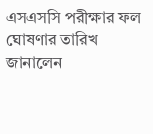এসএসসি পরীক্ষার ফল ঘোষণার তারিখ জানালেন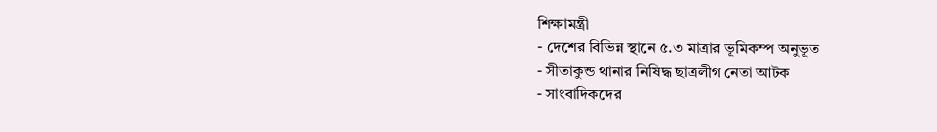শিক্ষামন্ত্রী
- দেশের বিভিন্ন স্থানে ৫.৩ মাত্রার ভূমিকম্প অনুভূত
- সীতাকুন্ড থানার নিষিদ্ধ ছাত্রলীগ নেতা আটক
- সাংবাদিকদের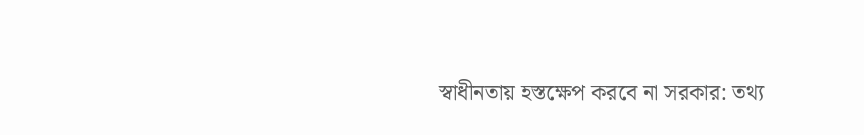স্বাধীনতায় হস্তক্ষেপ করবে না সরকার: তথ্য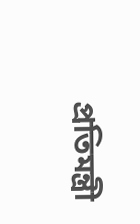প্রতিমন্ত্রী